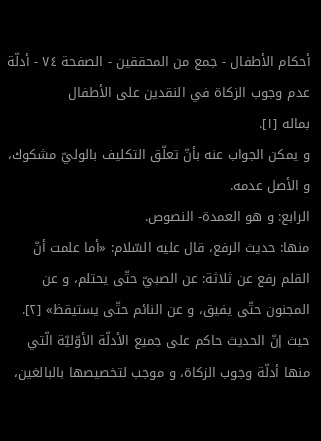أحكام الأطفال - جمع من المحققين - الصفحة ٧٤ - أدلّة عدم وجوب الزكاة في النقدين على الأطفال
بماله [١].
و يمكن الجواب عنه بأنّ تعلّق التكليف بالوليّ مشكوك، و الأصل عدمه.
الرابع: و هو العمدة- النصوص.
منها: حديث الرفع، قال عليه السّلام: «أما علمت أنّ القلم رفع عن ثلاثة: عن الصبيّ حتّى يحتلم، و عن المجنون حتّى يفيق، و عن النائم حتّى يستيقظ» [٢].
حيث إنّ الحديث حاكم على جميع الأدلّة الأوّليّة الّتي منها أدلّة وجوب الزكاة، و موجب لتخصيصها بالبالغين،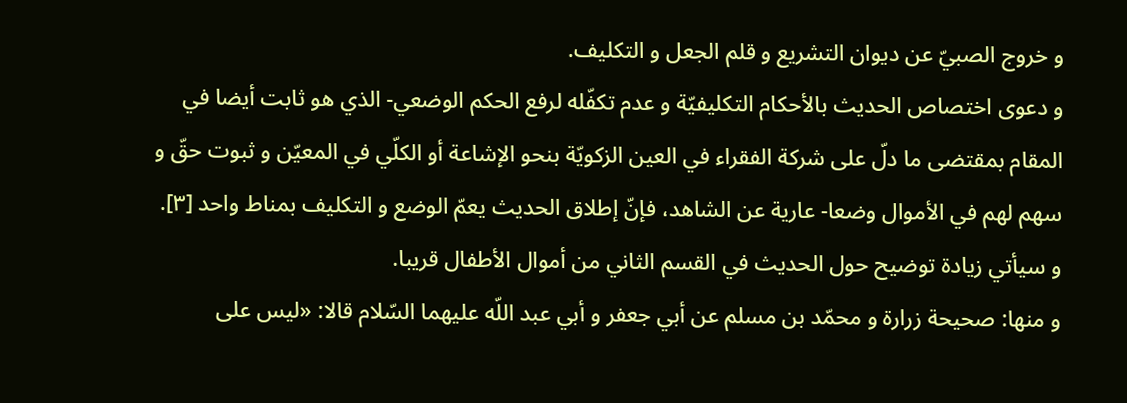و خروج الصبيّ عن ديوان التشريع و قلم الجعل و التكليف.
و دعوى اختصاص الحديث بالأحكام التكليفيّة و عدم تكفّله لرفع الحكم الوضعي- الذي هو ثابت أيضا في المقام بمقتضى ما دلّ على شركة الفقراء في العين الزكويّة بنحو الإشاعة أو الكلّي في المعيّن و ثبوت حقّ و سهم لهم في الأموال وضعا- عارية عن الشاهد، فإنّ إطلاق الحديث يعمّ الوضع و التكليف بمناط واحد [٣].
و سيأتي زيادة توضيح حول الحديث في القسم الثاني من أموال الأطفال قريبا.
و منها: صحيحة زرارة و محمّد بن مسلم عن أبي جعفر و أبي عبد اللّه عليهما السّلام قالا: «ليس على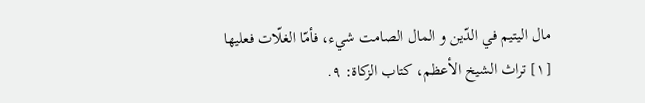مال اليتيم في الدّين و المال الصامت شيء، فأمّا الغلّات فعليها
[١] تراث الشيخ الأعظم، كتاب الزكاة: ٩.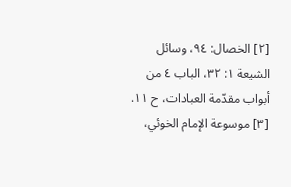[٢] الخصال: ٩٤، وسائل الشيعة ١: ٣٢، الباب ٤ من أبواب مقدّمة العبادات، ح ١١.
[٣] موسوعة الإمام الخوئي،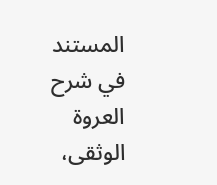المستند في شرح العروة الوثقى،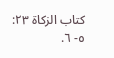كتاب الزكاة ٢٣: ٥- ٦.